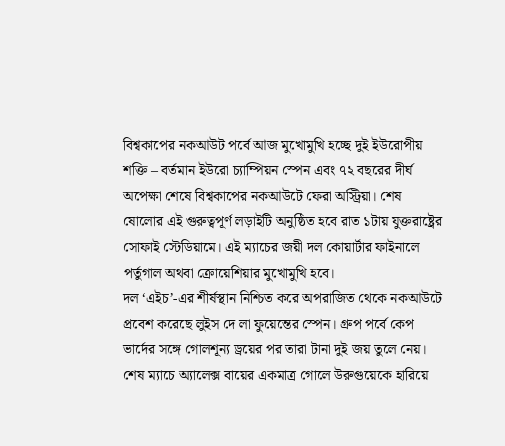বিশ্বকাপের নকআউট পর্বে আজ মুখোমুখি হচ্ছে দুই ইউরোপীয় শক্তি – বর্তমান ইউরো চ্যাম্পিয়ন স্পেন এবং ৭২ বছরের দীর্ঘ অপেক্ষা শেষে বিশ্বকাপের নকআউটে ফেরা অস্ট্রিয়া। শেষ ষোলোর এই গুরুত্বপূর্ণ লড়াইটি অনুষ্ঠিত হবে রাত ১টায় যুক্তরাষ্ট্রের সোফাই স্টেডিয়ামে। এই ম্যাচের জয়ী দল কোয়ার্টার ফাইনালে পর্তুগাল অথবা ক্রোয়েশিয়ার মুখোমুখি হবে।
দল ‘এইচ’-এর শীর্ষস্থান নিশ্চিত করে অপরাজিত থেকে নকআউটে প্রবেশ করেছে লুইস দে লা ফুয়েন্তের স্পেন। গ্রুপ পর্বে কেপ ভার্দের সঙ্গে গোলশূন্য ড্রয়ের পর তারা টানা দুই জয় তুলে নেয়। শেষ ম্যাচে অ্যালেক্স বায়ের একমাত্র গোলে উরুগুয়েকে হারিয়ে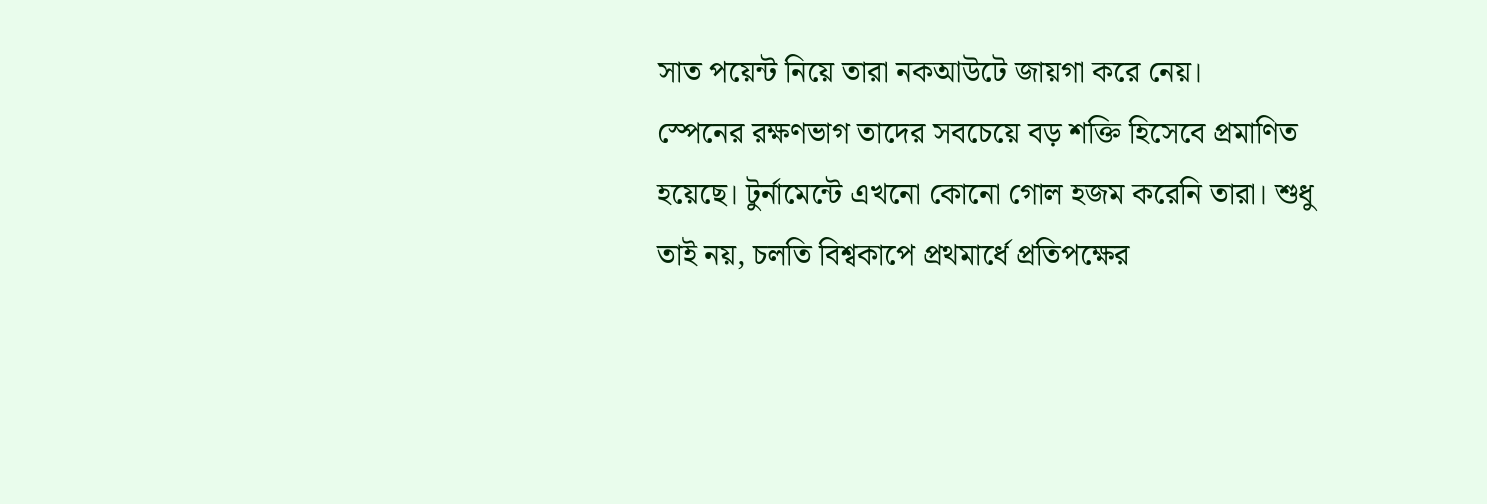সাত পয়েন্ট নিয়ে তারা নকআউটে জায়গা করে নেয়।
স্পেনের রক্ষণভাগ তাদের সবচেয়ে বড় শক্তি হিসেবে প্রমাণিত হয়েছে। টুর্নামেন্টে এখনো কোনো গোল হজম করেনি তারা। শুধু তাই নয়, চলতি বিশ্বকাপে প্রথমার্ধে প্রতিপক্ষের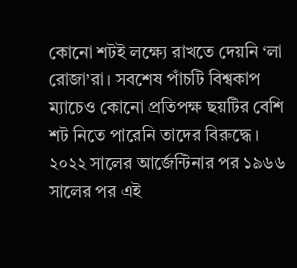কোনো শটই লক্ষ্যে রাখতে দেয়নি ‘লা রোজা’রা। সবশেষ পাঁচটি বিশ্বকাপ ম্যাচেও কোনো প্রতিপক্ষ ছয়টির বেশি শট নিতে পারেনি তাদের বিরুদ্ধে। ২০২২ সালের আর্জেন্টিনার পর ১৯৬৬ সালের পর এই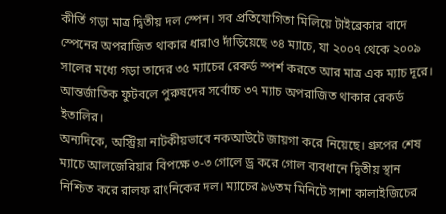কীর্তি গড়া মাত্র দ্বিতীয় দল স্পেন। সব প্রতিযোগিতা মিলিয়ে টাইব্রেকার বাদে স্পেনের অপরাজিত থাকার ধারাও দাঁড়িয়েছে ৩৪ ম্যাচে, যা ২০০৭ থেকে ২০০৯ সালের মধ্যে গড়া তাদের ৩৫ ম্যাচের রেকর্ড স্পর্শ করতে আর মাত্র এক ম্যাচ দূরে। আন্তর্জাতিক ফুটবলে পুরুষদের সর্বোচ্চ ৩৭ ম্যাচ অপরাজিত থাকার রেকর্ড ইতালির।
অন্যদিকে, অস্ট্রিয়া নাটকীয়ভাবে নকআউটে জায়গা করে নিয়েছে। গ্রুপের শেষ ম্যাচে আলজেরিয়ার বিপক্ষে ৩-৩ গোলে ড্র করে গোল ব্যবধানে দ্বিতীয় স্থান নিশ্চিত করে রালফ রাংনিকের দল। ম্যাচের ৯৬তম মিনিটে সাশা কালাইজিচের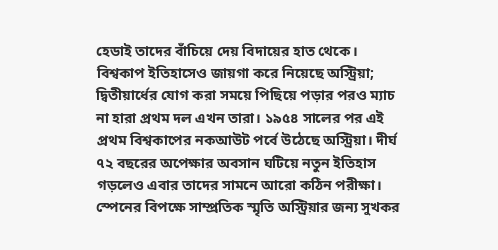হেডাই তাদের বাঁচিয়ে দেয় বিদায়ের হাত থেকে। বিশ্বকাপ ইতিহাসেও জায়গা করে নিয়েছে অস্ট্রিয়া; দ্বিতীয়ার্ধের যোগ করা সময়ে পিছিয়ে পড়ার পরও ম্যাচ না হারা প্রথম দল এখন তারা। ১৯৫৪ সালের পর এই প্রথম বিশ্বকাপের নকআউট পর্বে উঠেছে অস্ট্রিয়া। দীর্ঘ ৭২ বছরের অপেক্ষার অবসান ঘটিয়ে নতুন ইতিহাস গড়লেও এবার তাদের সামনে আরো কঠিন পরীক্ষা।
স্পেনের বিপক্ষে সাম্প্রতিক স্মৃতি অস্ট্রিয়ার জন্য সুখকর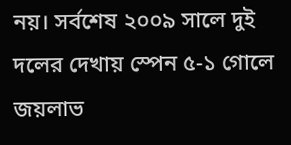নয়। সর্বশেষ ২০০৯ সালে দুই দলের দেখায় স্পেন ৫-১ গোলে জয়লাভ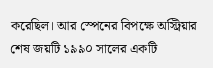করেছিল। আর স্পেনের বিপক্ষে অস্ট্রিয়ার শেষ জয়টি ১৯৯০ সালের একটি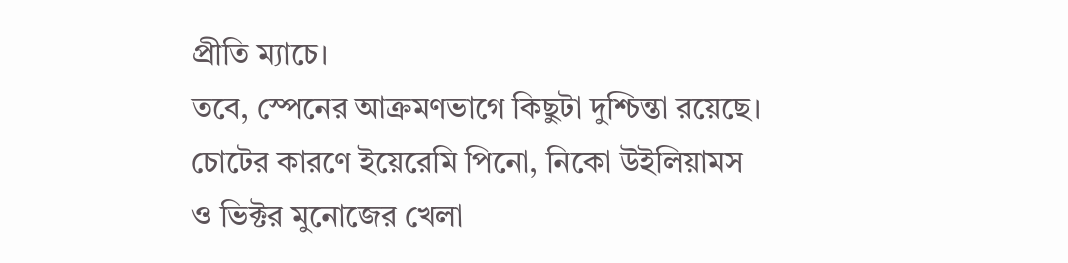প্রীতি ম্যাচে।
তবে, স্পেনের আক্রমণভাগে কিছুটা দুশ্চিন্তা রয়েছে। চোটের কারণে ইয়েরেমি পিনো, নিকো উইলিয়ামস ও ভিক্টর মুনোজের খেলা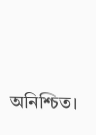অনিশ্চিত।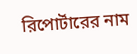রিপোর্টারের নাম